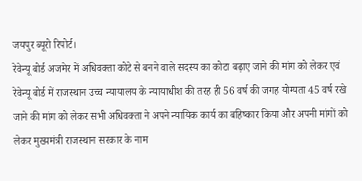जयपुर ब्यूरो रिपोर्ट।
रेवेन्यू बोर्ड अजमेर में अधिवक्ता कोटे से बनने वाले सदस्य का कोटा बढ़ाए जाने की मांग को लेकर एवं रेवेन्यू बोर्ड में राजस्थान उच्च न्यायालय के न्यायाधीश की तरह ही 56 वर्ष की जगह योग्यता 45 वर्ष रखे जाने की मांग को लेकर सभी अधिवक्ता ने अपने न्यायिक कार्य का बहिष्कार किया और अपनी मांगों को लेकर मुख्यमंत्री राजस्थान सरकार के नाम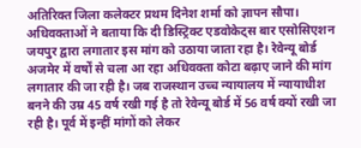अतिरिक्त जिला कलेक्टर प्रथम दिनेश शर्मा को ज्ञापन सौपा। अधिवक्ताओं ने बताया कि दी डिस्ट्रिक्ट एडवोकेट्स बार एसोसिएशन जयपुर द्वारा लगातार इस मांग को उठाया जाता रहा है। रेवेन्यू बोर्ड अजमेर में वर्षों से चला आ रहा अधिवक्ता कोटा बढ़ाए जाने की मांग लगातार की जा रही है। जब राजस्थान उच्च न्यायालय में न्यायाधीश बनने की उम्र 45 वर्ष रखी गई है तो रेवेन्यू बोर्ड में 56 वर्ष क्यों रखी जा रही है। पूर्व में इन्हीं मांगों को लेकर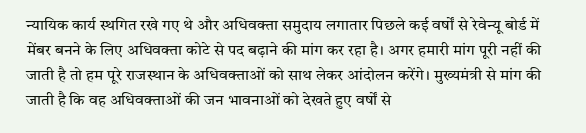न्यायिक कार्य स्थगित रखे गए थे और अधिवक्ता समुदाय लगातार पिछले कई वर्षों से रेवेन्यू बोर्ड में मेंबर बनने के लिए अधिवक्ता कोटे से पद बढ़ाने की मांग कर रहा है। अगर हमारी मांग पूरी नहीं की जाती है तो हम पूरे राजस्थान के अधिवक्ताओं को साथ लेकर आंदोलन करेंगे। मुख्यमंत्री से मांग की जाती है कि वह अधिवक्ताओं की जन भावनाओं को देखते हुए वर्षों से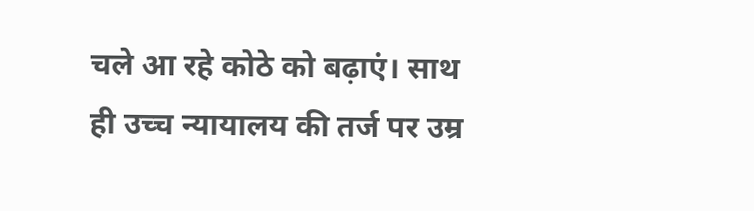चले आ रहे कोठे को बढ़ाएं। साथ ही उच्च न्यायालय की तर्ज पर उम्र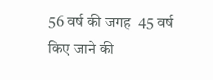56 वर्ष की जगह  45 वर्ष किए जाने की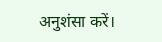अनुशंसा करें।